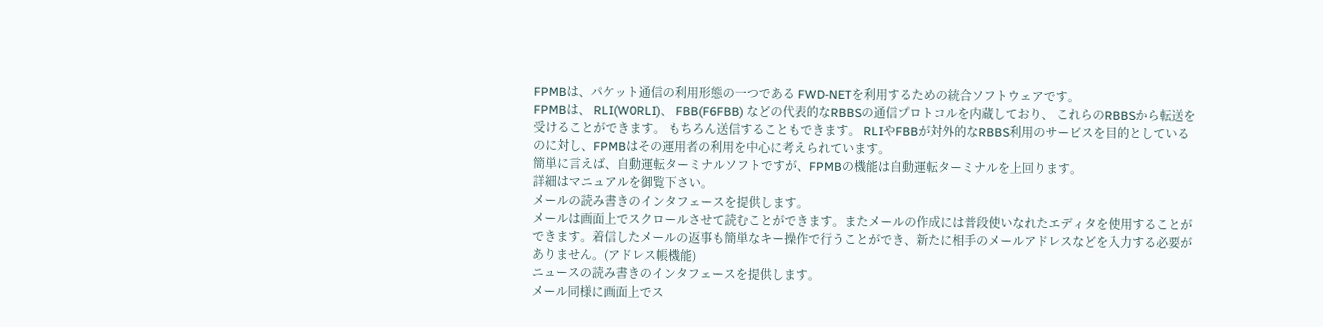FPMBは、パケット通信の利用形態の一つである FWD-NETを利用するための統合ソフトウェアです。
FPMBは、 RLI(W0RLI)、 FBB(F6FBB) などの代表的なRBBSの通信プロトコルを内蔵しており、 これらのRBBSから転送を受けることができます。 もちろん送信することもできます。 RLIやFBBが対外的なRBBS利用のサービスを目的としているのに対し、FPMBはその運用者の利用を中心に考えられています。
簡単に言えば、自動運転ターミナルソフトですが、FPMBの機能は自動運転ターミナルを上回ります。
詳細はマニュアルを御覧下さい。
メールの読み書きのインタフェースを提供します。
メールは画面上でスクロールさせて読むことができます。またメールの作成には普段使いなれたエディタを使用することができます。着信したメールの返事も簡単なキー操作で行うことができ、新たに相手のメールアドレスなどを入力する必要がありません。(アドレス帳機能)
ニュースの読み書きのインタフェースを提供します。
メール同様に画面上でス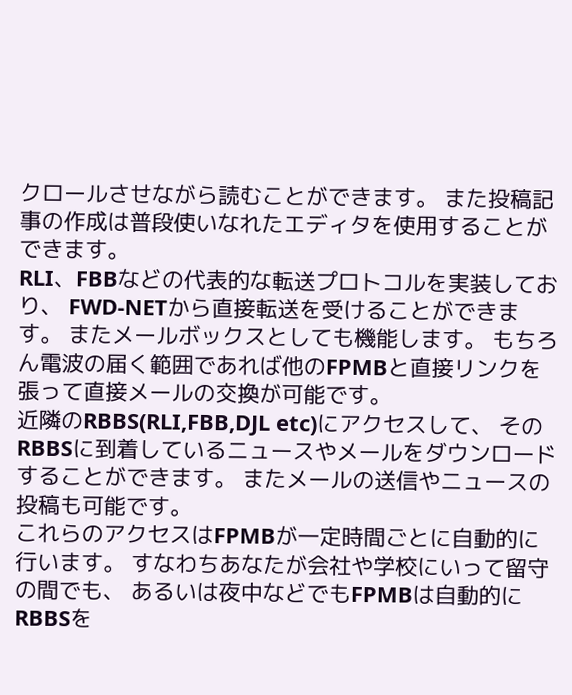クロールさせながら読むことができます。 また投稿記事の作成は普段使いなれたエディタを使用することができます。
RLI、FBBなどの代表的な転送プロトコルを実装しており、 FWD-NETから直接転送を受けることができます。 またメールボックスとしても機能します。 もちろん電波の届く範囲であれば他のFPMBと直接リンクを張って直接メールの交換が可能です。
近隣のRBBS(RLI,FBB,DJL etc)にアクセスして、 そのRBBSに到着しているニュースやメールをダウンロードすることができます。 またメールの送信やニュースの投稿も可能です。
これらのアクセスはFPMBが一定時間ごとに自動的に行います。 すなわちあなたが会社や学校にいって留守の間でも、 あるいは夜中などでもFPMBは自動的にRBBSを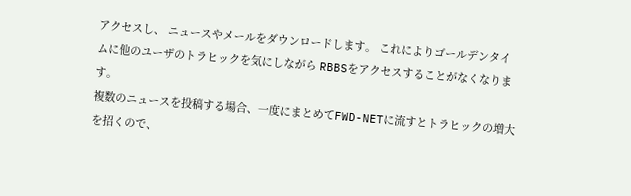アクセスし、 ニュースやメールをダウンロードします。 これによりゴールデンタイムに他のユーザのトラヒックを気にしながら RBBSをアクセスすることがなくなります。
複数のニュースを投稿する場合、一度にまとめてFWD-NETに流すとトラヒックの増大を招くので、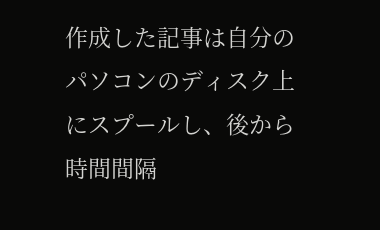作成した記事は自分のパソコンのディスク上にスプールし、後から時間間隔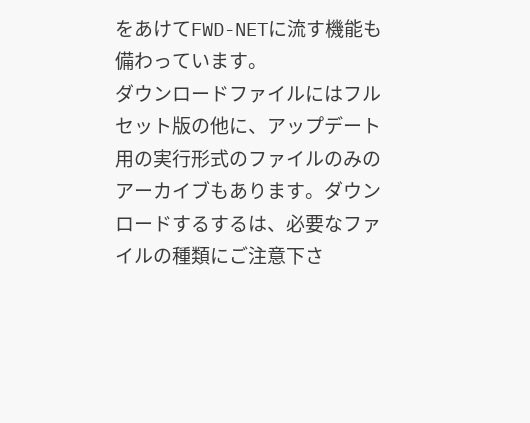をあけてFWD-NETに流す機能も備わっています。
ダウンロードファイルにはフルセット版の他に、アップデート用の実行形式のファイルのみのアーカイブもあります。ダウンロードするするは、必要なファイルの種類にご注意下さ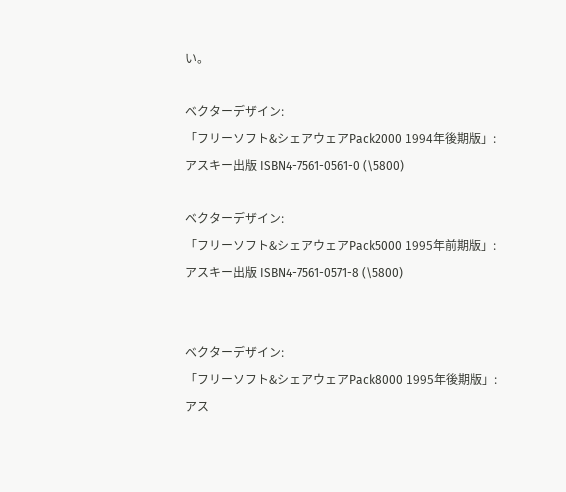い。

ベクターデザイン:
「フリーソフト&シェアウェアPack2000 1994年後期版」:
アスキー出版 ISBN4-7561-0561-0 (\5800)

ベクターデザイン:
「フリーソフト&シェアウェアPack5000 1995年前期版」:
アスキー出版 ISBN4-7561-0571-8 (\5800)


ベクターデザイン:
「フリーソフト&シェアウェアPack8000 1995年後期版」:
アス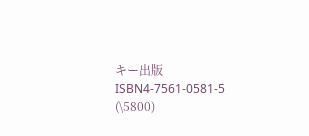キー出版 ISBN4-7561-0581-5 (\5800)